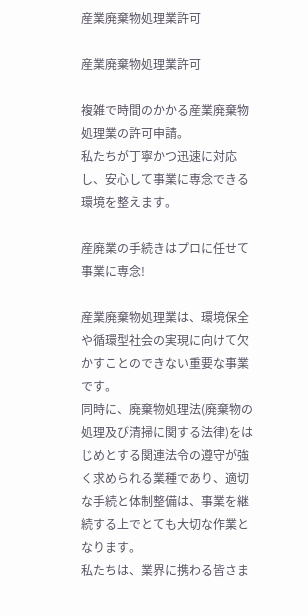産業廃棄物処理業許可

産業廃棄物処理業許可

複雑で時間のかかる産業廃棄物処理業の許可申請。
私たちが丁寧かつ迅速に対応し、安心して事業に専念できる環境を整えます。

産廃業の手続きはプロに任せて事業に専念!

産業廃棄物処理業は、環境保全や循環型社会の実現に向けて欠かすことのできない重要な事業です。
同時に、廃棄物処理法(廃棄物の処理及び清掃に関する法律)をはじめとする関連法令の遵守が強く求められる業種であり、適切な手続と体制整備は、事業を継続する上でとても大切な作業となります。
私たちは、業界に携わる皆さま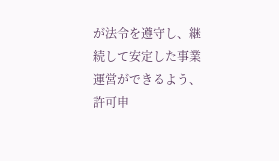が法令を遵守し、継続して安定した事業運営ができるよう、許可申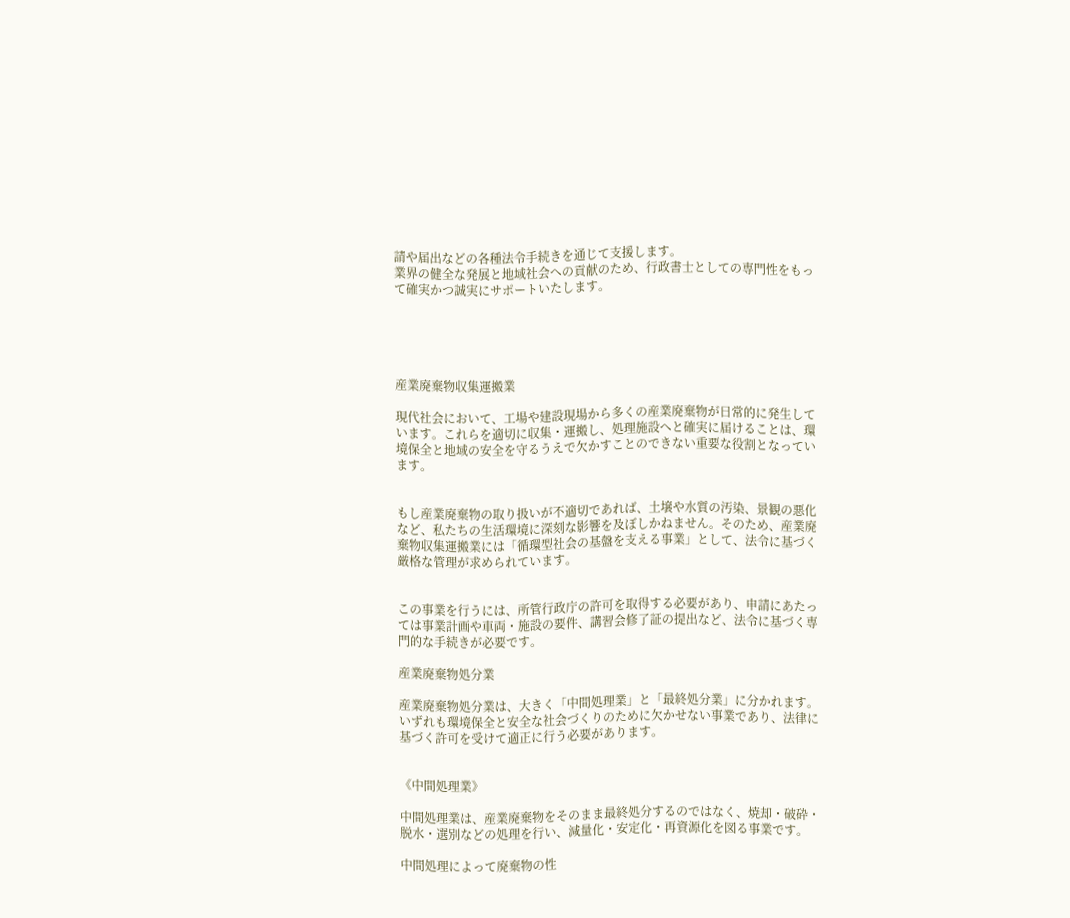請や届出などの各種法令手続きを通じて支援します。
業界の健全な発展と地域社会への貢献のため、行政書士としての専門性をもって確実かつ誠実にサポートいたします。





産業廃棄物収集運搬業

現代社会において、工場や建設現場から多くの産業廃棄物が日常的に発生しています。これらを適切に収集・運搬し、処理施設へと確実に届けることは、環境保全と地域の安全を守るうえで欠かすことのできない重要な役割となっています。


もし産業廃棄物の取り扱いが不適切であれば、土壌や水質の汚染、景観の悪化など、私たちの生活環境に深刻な影響を及ぼしかねません。そのため、産業廃棄物収集運搬業には「循環型社会の基盤を支える事業」として、法令に基づく厳格な管理が求められています。


この事業を行うには、所管行政庁の許可を取得する必要があり、申請にあたっては事業計画や車両・施設の要件、講習会修了証の提出など、法令に基づく専門的な手続きが必要です。

産業廃棄物処分業

産業廃棄物処分業は、大きく「中間処理業」と「最終処分業」に分かれます。いずれも環境保全と安全な社会づくりのために欠かせない事業であり、法律に基づく許可を受けて適正に行う必要があります。


《中間処理業》

中間処理業は、産業廃棄物をそのまま最終処分するのではなく、焼却・破砕・脱水・選別などの処理を行い、減量化・安定化・再資源化を図る事業です。

中間処理によって廃棄物の性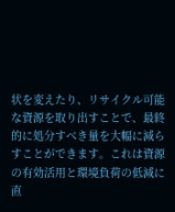状を変えたり、リサイクル可能な資源を取り出すことで、最終的に処分すべき量を大幅に減らすことができます。これは資源の有効活用と環境負荷の低減に直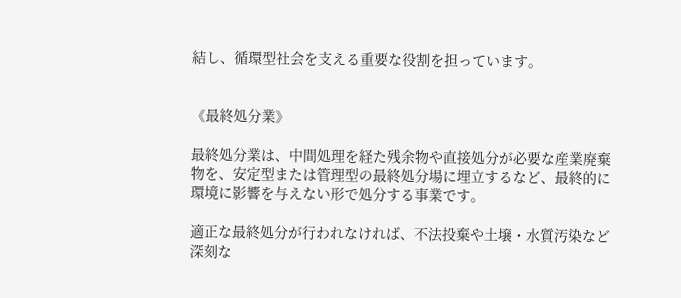結し、循環型社会を支える重要な役割を担っています。


《最終処分業》

最終処分業は、中間処理を経た残余物や直接処分が必要な産業廃棄物を、安定型または管理型の最終処分場に埋立するなど、最終的に環境に影響を与えない形で処分する事業です。

適正な最終処分が行われなければ、不法投棄や土壌・水質汚染など深刻な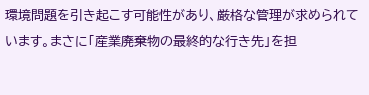環境問題を引き起こす可能性があり、厳格な管理が求められています。まさに「産業廃棄物の最終的な行き先」を担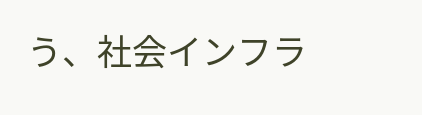う、社会インフラ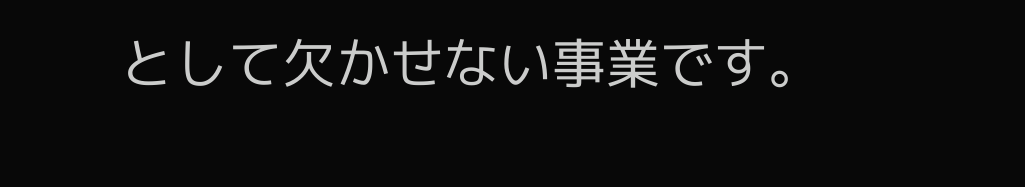として欠かせない事業です。